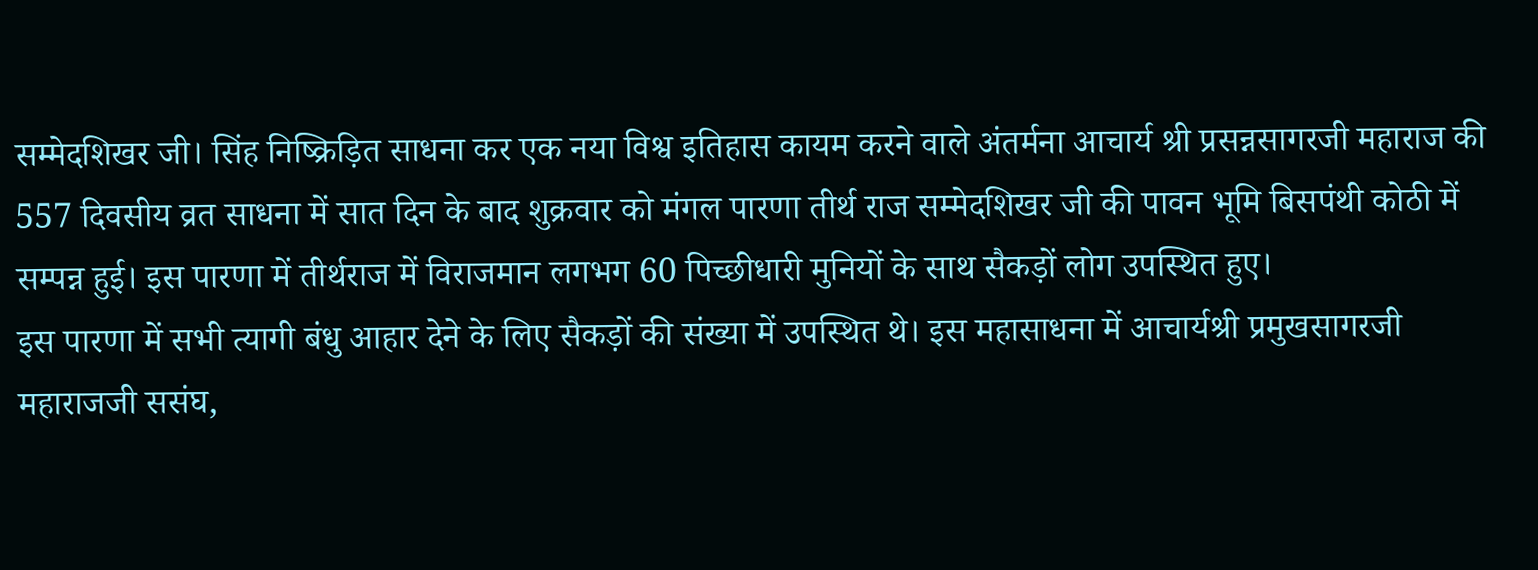सम्मेदशिखर जी। सिंह निष्क्रिड़ित साधना कर एक नया विश्व इतिहास कायम करने वाले अंतर्मना आचार्य श्री प्रसन्नसागरजी महाराज की 557 दिवसीय व्रत साधना में सात दिन के बाद शुक्रवार को मंगल पारणा तीर्थ राज सम्मेदशिखर जी की पावन भूमि बिसपंथी कोठी में सम्पन्न हुई। इस पारणा में तीर्थराज में विराजमान लगभग 60 पिच्छीधारी मुनियों के साथ सैकड़ों लोग उपस्थित हुए।
इस पारणा में सभी त्यागी बंधु आहार देने के लिए सैकड़ों की संख्या में उपस्थित थे। इस महासाधना में आचार्यश्री प्रमुखसागरजी महाराजजी ससंघ,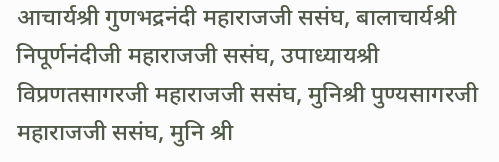आचार्यश्री गुणभद्रनंदी महाराजजी ससंघ, बालाचार्यश्री निपूर्णनंदीजी महाराजजी ससंघ, उपाध्यायश्री विप्रणतसागरजी महाराजजी ससंघ, मुनिश्री पुण्यसागरजी महाराजजी ससंघ, मुनि श्री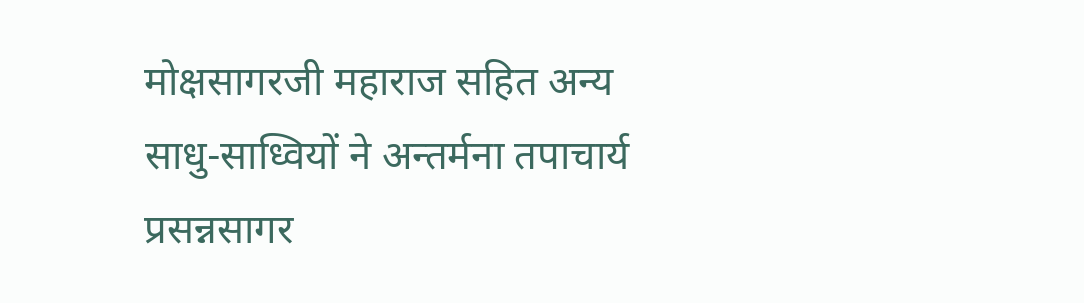मोक्षसागरजी महाराज सहित अन्य साधु-साध्वियों ने अन्तर्मना तपाचार्य प्रसन्नसागर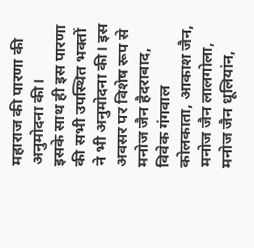महाराज की पारणा की अनुमोदना की।
इसके साथ ही इस पारणा की सभी उपस्थित भक्तों ने भी अनुमोदना की। इस अवसर पर विशेष रूप से मनोज जैन हैदराबाद, विवेक गंगवाल कोलकाता, आकाश जैन, मनोज जैन लालगोला, मनोज जैन धूलियांन,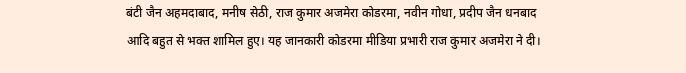बंटी जैन अहमदाबाद, मनीष सेठी, राज कुमार अजमेरा कोडरमा, नवीन गोधा, प्रदीप जैन धनबाद आदि बहुत से भक्त शामिल हुए। यह जानकारी कोडरमा मीडिया प्रभारी राज कुमार अजमेरा ने दी।